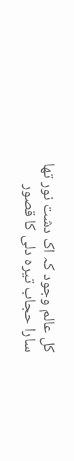کل عالم وجود کہ اک دشت نور تھا
سارا حجاب تیرہ دلی کا قصور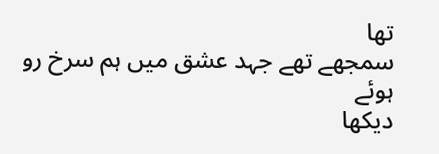تھا
سمجھے تھے جہد عشق میں ہم سرخ رو ہوئے
دیکھا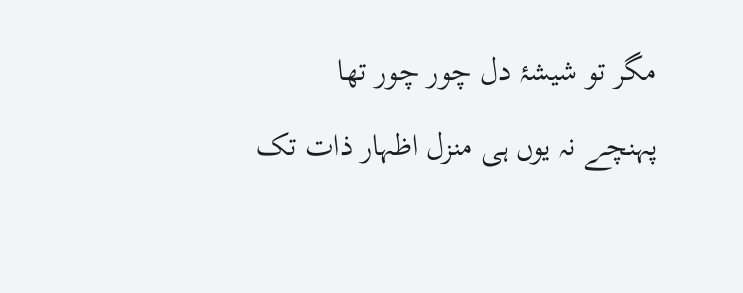مگر تو شیشۂ دل چور چور تھا
پہنچے نہ یوں ہی منزل اظہار ذات تک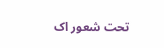تحت شعور اک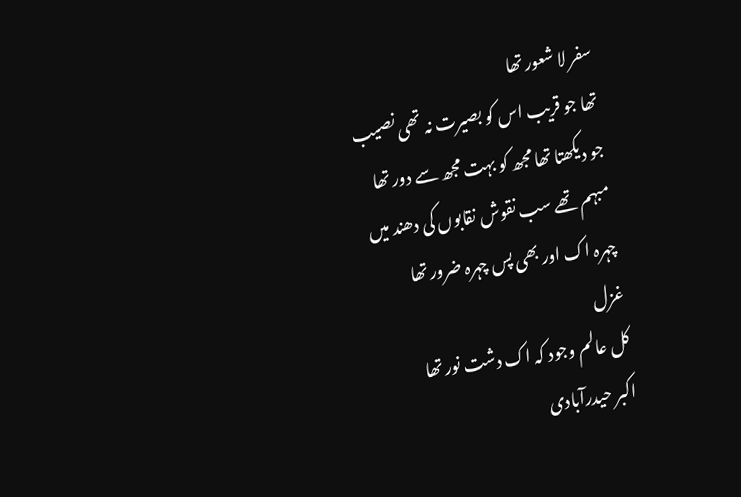سفر لا شعور تھا
تھا جو قریب اس کو بصیرت نہ تھی نصیب
جو دیکھتا تھا مجھ کو بہت مجھ سے دور تھا
مبہم تھے سب نقوش نقابوں کی دھند میں
چہرہ اک اور بھی پس چہرہ ضرور تھا
غزل
کل عالم وجود کہ اک دشت نور تھا
اکبر حیدرآبادی